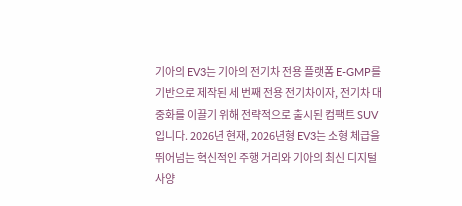기아의 EV3는 기아의 전기차 전용 플랫폼 E-GMP를 기반으로 제작된 세 번째 전용 전기차이자, 전기차 대중화를 이끌기 위해 전략적으로 출시된 컴팩트 SUV입니다. 2026년 현재, 2026년형 EV3는 소형 체급을 뛰어넘는 혁신적인 주행 거리와 기아의 최신 디지털 사양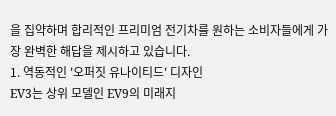을 집약하며 합리적인 프리미엄 전기차를 원하는 소비자들에게 가장 완벽한 해답을 제시하고 있습니다.
1. 역동적인 '오퍼짓 유나이티드' 디자인
EV3는 상위 모델인 EV9의 미래지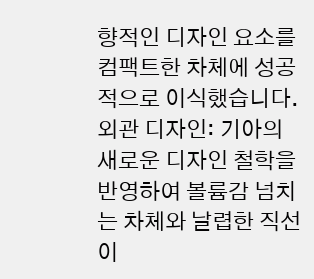향적인 디자인 요소를 컴팩트한 차체에 성공적으로 이식했습니다.
외관 디자인: 기아의 새로운 디자인 철학을 반영하여 볼륨감 넘치는 차체와 날렵한 직선이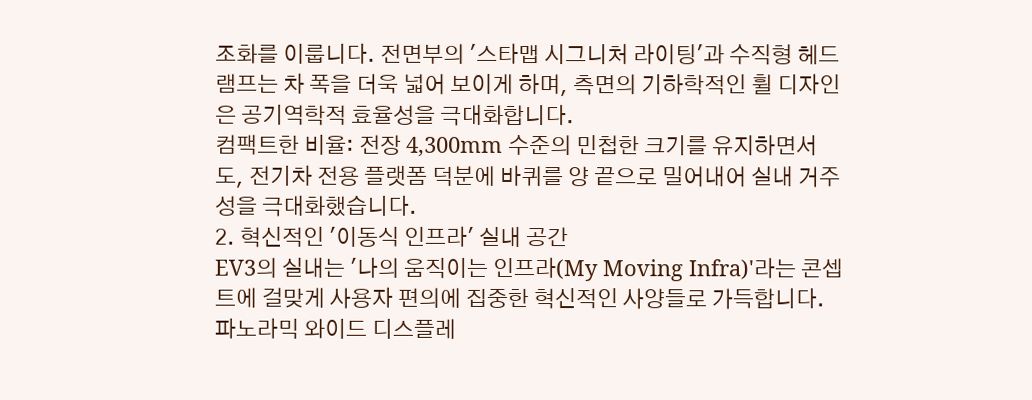조화를 이룹니다. 전면부의 '스타맵 시그니처 라이팅'과 수직형 헤드램프는 차 폭을 더욱 넓어 보이게 하며, 측면의 기하학적인 휠 디자인은 공기역학적 효율성을 극대화합니다.
컴팩트한 비율: 전장 4,300mm 수준의 민첩한 크기를 유지하면서도, 전기차 전용 플랫폼 덕분에 바퀴를 양 끝으로 밀어내어 실내 거주성을 극대화했습니다.
2. 혁신적인 '이동식 인프라' 실내 공간
EV3의 실내는 '나의 움직이는 인프라(My Moving Infra)'라는 콘셉트에 걸맞게 사용자 편의에 집중한 혁신적인 사양들로 가득합니다.
파노라믹 와이드 디스플레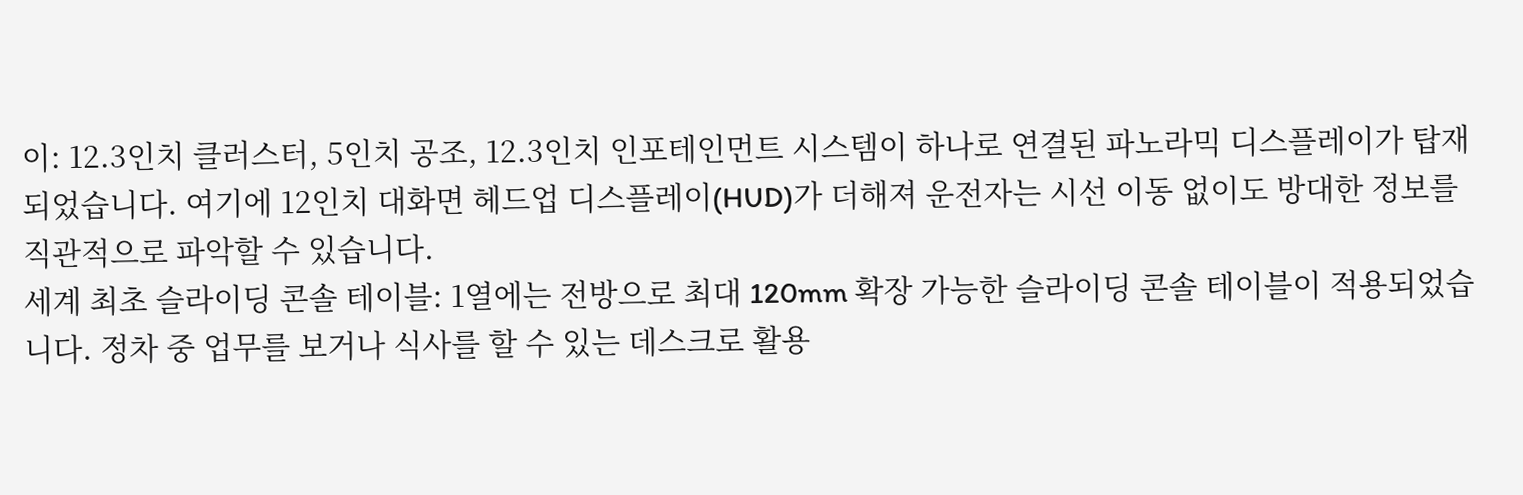이: 12.3인치 클러스터, 5인치 공조, 12.3인치 인포테인먼트 시스템이 하나로 연결된 파노라믹 디스플레이가 탑재되었습니다. 여기에 12인치 대화면 헤드업 디스플레이(HUD)가 더해져 운전자는 시선 이동 없이도 방대한 정보를 직관적으로 파악할 수 있습니다.
세계 최초 슬라이딩 콘솔 테이블: 1열에는 전방으로 최대 120mm 확장 가능한 슬라이딩 콘솔 테이블이 적용되었습니다. 정차 중 업무를 보거나 식사를 할 수 있는 데스크로 활용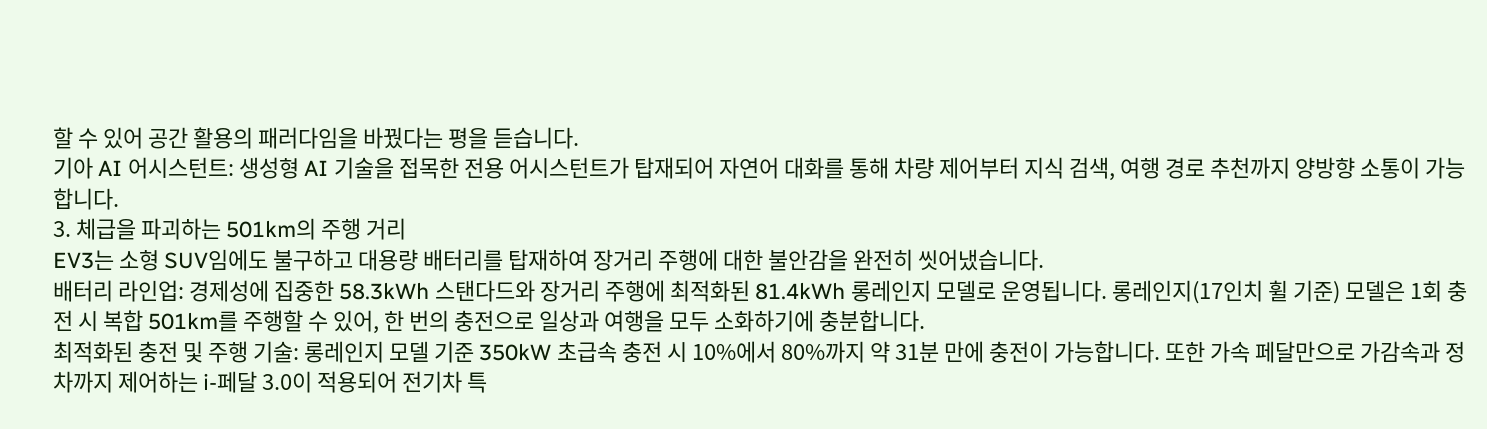할 수 있어 공간 활용의 패러다임을 바꿨다는 평을 듣습니다.
기아 AI 어시스턴트: 생성형 AI 기술을 접목한 전용 어시스턴트가 탑재되어 자연어 대화를 통해 차량 제어부터 지식 검색, 여행 경로 추천까지 양방향 소통이 가능합니다.
3. 체급을 파괴하는 501km의 주행 거리
EV3는 소형 SUV임에도 불구하고 대용량 배터리를 탑재하여 장거리 주행에 대한 불안감을 완전히 씻어냈습니다.
배터리 라인업: 경제성에 집중한 58.3kWh 스탠다드와 장거리 주행에 최적화된 81.4kWh 롱레인지 모델로 운영됩니다. 롱레인지(17인치 휠 기준) 모델은 1회 충전 시 복합 501km를 주행할 수 있어, 한 번의 충전으로 일상과 여행을 모두 소화하기에 충분합니다.
최적화된 충전 및 주행 기술: 롱레인지 모델 기준 350kW 초급속 충전 시 10%에서 80%까지 약 31분 만에 충전이 가능합니다. 또한 가속 페달만으로 가감속과 정차까지 제어하는 i-페달 3.0이 적용되어 전기차 특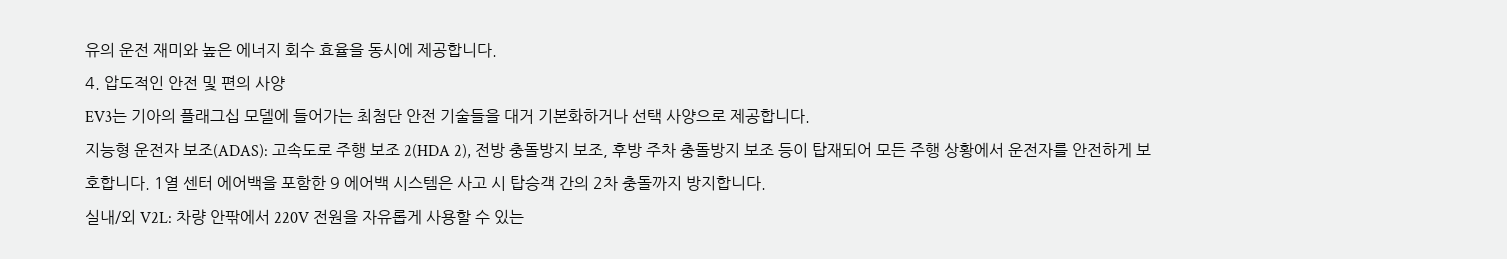유의 운전 재미와 높은 에너지 회수 효율을 동시에 제공합니다.
4. 압도적인 안전 및 편의 사양
EV3는 기아의 플래그십 모델에 들어가는 최첨단 안전 기술들을 대거 기본화하거나 선택 사양으로 제공합니다.
지능형 운전자 보조(ADAS): 고속도로 주행 보조 2(HDA 2), 전방 충돌방지 보조, 후방 주차 충돌방지 보조 등이 탑재되어 모든 주행 상황에서 운전자를 안전하게 보호합니다. 1열 센터 에어백을 포함한 9 에어백 시스템은 사고 시 탑승객 간의 2차 충돌까지 방지합니다.
실내/외 V2L: 차량 안팎에서 220V 전원을 자유롭게 사용할 수 있는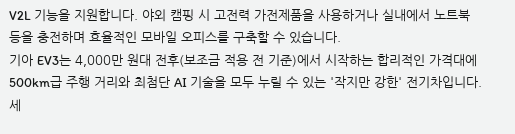V2L 기능을 지원합니다. 야외 캠핑 시 고전력 가전제품을 사용하거나 실내에서 노트북 등을 충전하며 효율적인 모바일 오피스를 구축할 수 있습니다.
기아 EV3는 4,000만 원대 전후(보조금 적용 전 기준)에서 시작하는 합리적인 가격대에 500km급 주행 거리와 최첨단 AI 기술을 모두 누릴 수 있는 '작지만 강한' 전기차입니다. 세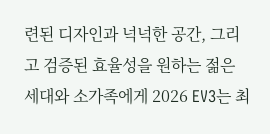련된 디자인과 넉넉한 공간, 그리고 검증된 효율성을 원하는 젊은 세대와 소가족에게 2026 EV3는 최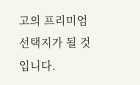고의 프리미엄 선택지가 될 것입니다.